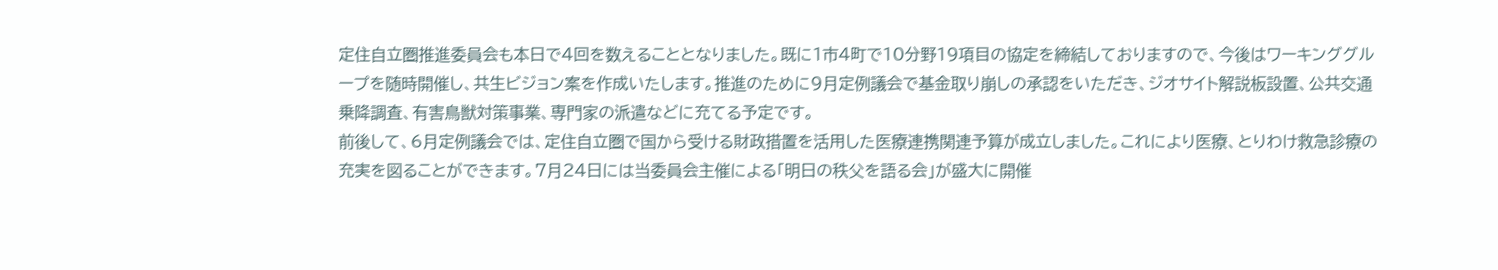定住自立圏推進委員会も本日で4回を数えることとなりました。既に1市4町で10分野19項目の協定を締結しておりますので、今後はワーキンググループを随時開催し、共生ビジョン案を作成いたします。推進のために9月定例議会で基金取り崩しの承認をいただき、ジオサイト解説板設置、公共交通乗降調査、有害鳥獣対策事業、専門家の派遣などに充てる予定です。
前後して、6月定例議会では、定住自立圏で国から受ける財政措置を活用した医療連携関連予算が成立しました。これにより医療、とりわけ救急診療の充実を図ることができます。7月24日には当委員会主催による「明日の秩父を語る会」が盛大に開催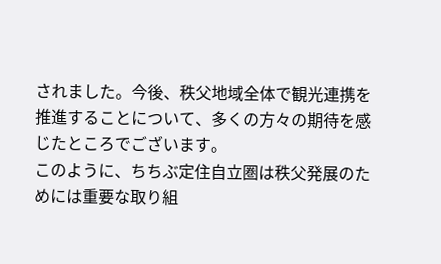されました。今後、秩父地域全体で観光連携を推進することについて、多くの方々の期待を感じたところでございます。
このように、ちちぶ定住自立圏は秩父発展のためには重要な取り組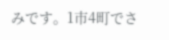みです。1市4町でさ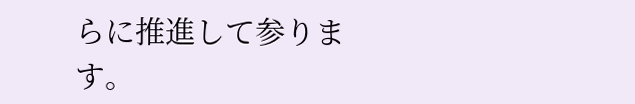らに推進して参ります。